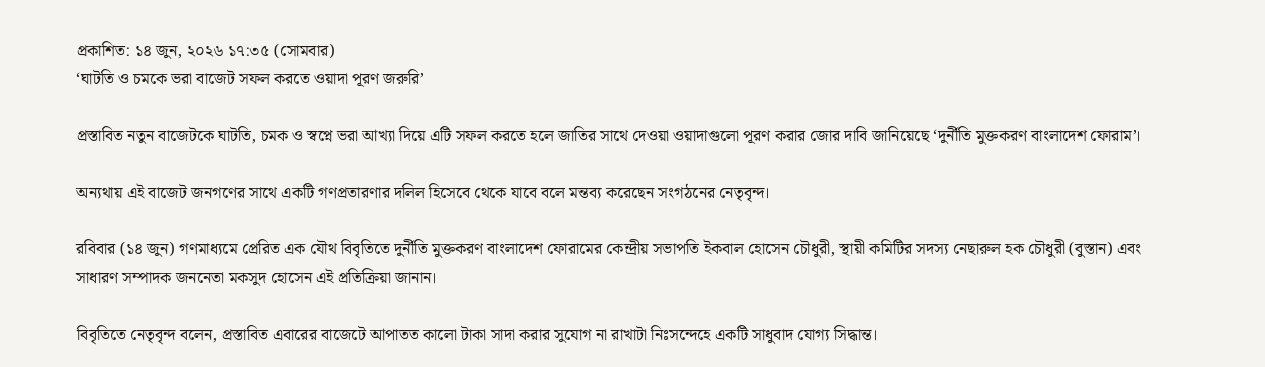প্রকাশিত: ১৪ জুন, ২০২৬ ১৭:৩৫ (সোমবার)
‘ঘাটতি ও চমকে ভরা বাজেট সফল করতে ওয়াদা পূরণ জরুরি’

প্রস্তাবিত নতুন বাজেটকে ঘাটতি, চমক ও স্বপ্নে ভরা আখ্যা দিয়ে এটি সফল করতে হলে জাতির সাথে দেওয়া ওয়াদাগুলো পূরণ করার জোর দাবি জানিয়েছে ‘দুর্নীতি মুক্তকরণ বাংলাদেশ ফোরাম’।

অন্যথায় এই বাজেট জনগণের সাথে একটি গণপ্রতারণার দলিল হিসেবে থেকে যাবে বলে মন্তব্য করেছেন সংগঠনের নেতৃবৃন্দ।

রবিবার (১৪ জুন) গণমাধ্যমে প্রেরিত এক যৌথ বিবৃতিতে দুর্নীতি মুক্তকরণ বাংলাদেশ ফোরামের কেন্দ্রীয় সভাপতি ইকবাল হোসেন চৌধুরী, স্থায়ী কমিটির সদস্য নেছারুল হক চৌধুরী (বুস্তান) এবং সাধারণ সম্পাদক জননেতা মকসুদ হোসেন এই প্রতিক্রিয়া জানান।

বিবৃতিতে নেতৃবৃন্দ বলেন, প্রস্তাবিত এবারের বাজেটে আপাতত কালো টাকা সাদা করার সুযোগ না রাখাটা নিঃসন্দেহে একটি সাধুবাদ যোগ্য সিদ্ধান্ত।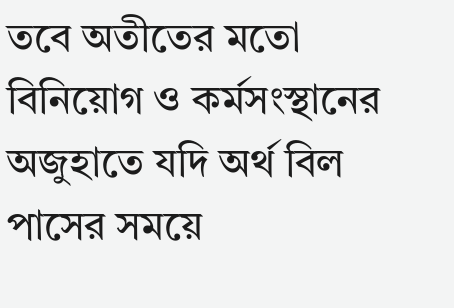তবে অতীতের মতো বিনিয়োগ ও কর্মসংস্থানের অজুহাতে যদি অর্থ বিল পাসের সময়ে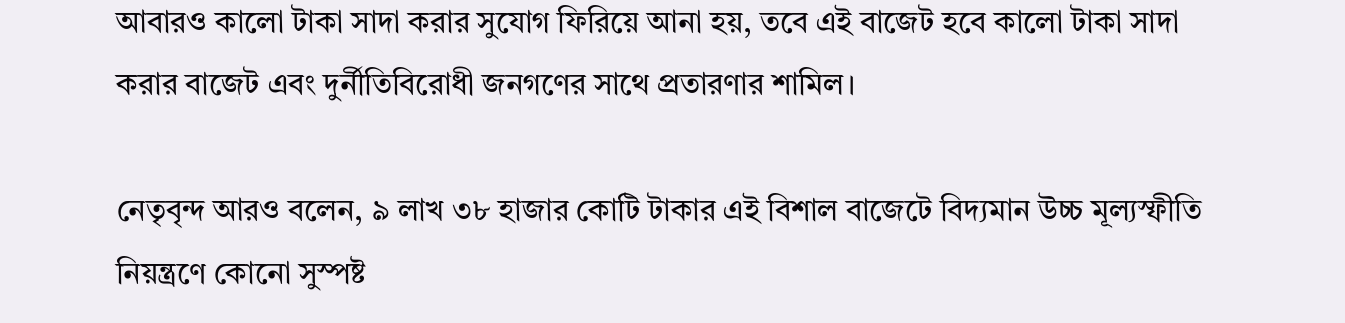আবারও কালো টাকা সাদা করার সুযোগ ফিরিয়ে আনা হয়, তবে এই বাজেট হবে কালো টাকা সাদা করার বাজেট এবং দুর্নীতিবিরোধী জনগণের সাথে প্রতারণার শামিল।

নেতৃবৃন্দ আরও বলেন, ৯ লাখ ৩৮ হাজার কোটি টাকার এই বিশাল বাজেটে বিদ্যমান উচ্চ মূল্যস্ফীতি নিয়ন্ত্রণে কোনো সুস্পষ্ট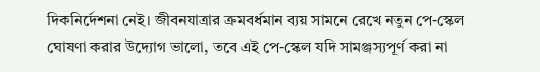দিকনির্দেশনা নেই। জীবনযাত্রার ক্রমবর্ধমান ব্যয় সামনে রেখে নতুন পে-স্কেল ঘোষণা করার উদ্যোগ ভালো, তবে এই পে-স্কেল যদি সামঞ্জস্যপূর্ণ করা না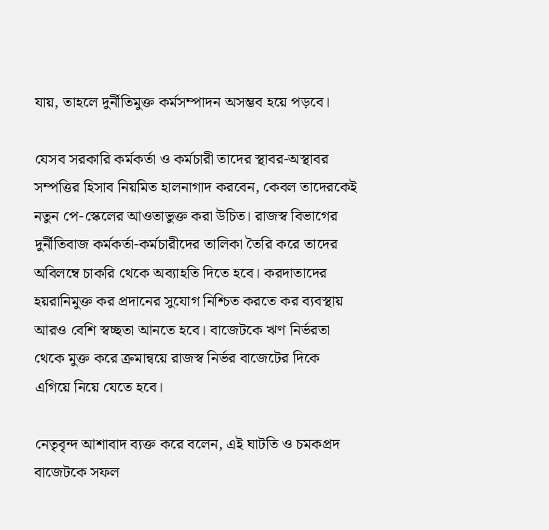যায়, তাহলে দুর্নীতিমুক্ত কর্মসম্পাদন অসম্ভব হয়ে পড়বে।

যেসব সরকারি কর্মকর্তা ও কর্মচারী তাদের স্থাবর-অস্থাবর সম্পত্তির হিসাব নিয়মিত হালনাগাদ করবেন, কেবল তাদেরকেই নতুন পে-স্কেলের আওতাভুক্ত করা উচিত। রাজস্ব বিভাগের দুর্নীতিবাজ কর্মকর্তা-কর্মচারীদের তালিকা তৈরি করে তাদের অবিলম্বে চাকরি থেকে অব্যাহতি দিতে হবে। করদাতাদের হয়রানিমুক্ত কর প্রদানের সুযোগ নিশ্চিত করতে কর ব্যবস্থায় আরও বেশি স্বচ্ছতা আনতে হবে। বাজেটকে ঋণ নির্ভরতা থেকে মুক্ত করে ক্রমান্বয়ে রাজস্ব নির্ভর বাজেটের দিকে এগিয়ে নিয়ে যেতে হবে।

নেতৃবৃন্দ আশাবাদ ব্যক্ত করে বলেন, এই ঘাটতি ও চমকপ্রদ বাজেটকে সফল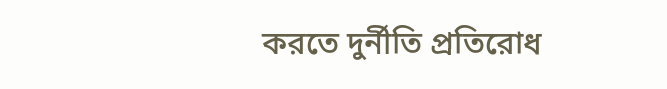করতে দুর্নীতি প্রতিরোধ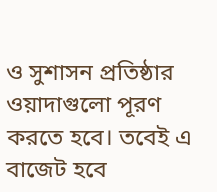ও সুশাসন প্রতিষ্ঠার ওয়াদাগুলো পূরণ করতে হবে। তবেই এ বাজেট হবে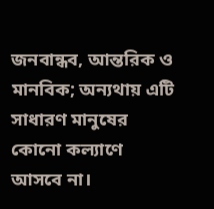জনবান্ধব, আন্তরিক ও মানবিক; অন্যথায় এটি সাধারণ মানুষের কোনো কল্যাণে আসবে না।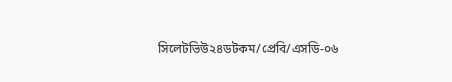সিলেটভিউ২৪ডটকম/প্রেবি/এসডি-০৬